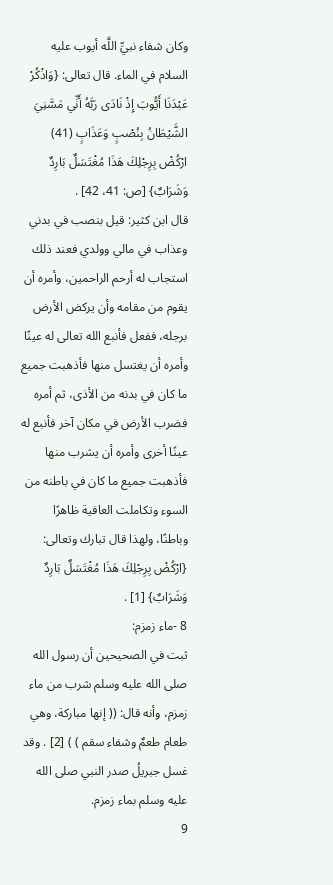وكان شفاء نبيِّ اللَّه أيوب عليه السلام في الماء. قال تعالى: {وَاذْكُرْ عَبْدَنَا أَيُّوبَ إِذْ نَادَى رَبَّهُ أَنِّي مَسَّنِيَ الشَّيْطَانُ بِنُصْبٍ وَعَذَابٍ (41) ارْكُضْ بِرِجْلِكَ هَذَا مُغْتَسَلٌ بَارِدٌ وَشَرَابٌ} [ص: 41، 42] .
قال ابن كثير: قيل بنصب في بدني وعذاب في مالي وولدي فعند ذلك استجاب له أرحم الراحمين، وأمره أن يقوم من مقامه وأن يركض الأرض برجله، ففعل فأنبع الله تعالى له عينًا وأمره أن يغتسل منها فأذهبت جميع ما كان في بدنه من الأذى، ثم أمره فضرب الأرض في مكان آخر فأنبع له عينًا أخرى وأمره أن يشرب منها فأذهبت جميع ما كان في باطنه من السوء وتكاملت العافية ظاهرًا وباطنًا، ولهذا قال تبارك وتعالى: {ارْكُضْ بِرِجْلِكَ هَذَا مُغْتَسَلٌ بَارِدٌ وَشَرَابٌ} [1] .
8 -ماء زمزم:
ثبت في الصحيحين أن رسول الله صلى الله عليه وسلم شرب من ماء زمزم، وأنه قال: (( إنها مباركة، وهي طعام طعمٌ وشفاء سقم ) ) [2] . وقد غسل جبريلُ صدر النبي صلى الله عليه وسلم بماء زمزم.
9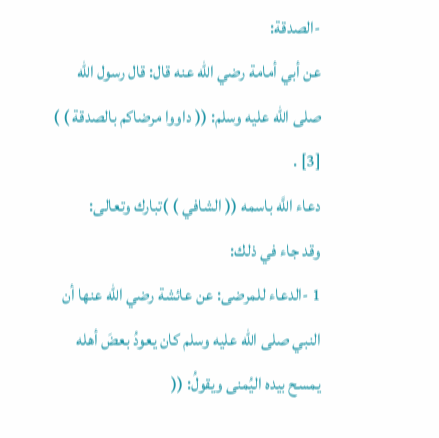-الصدقة:
عن أبي أمامة رضي الله عنه قال: قال رسول الله صلى الله عليه وسلم: (( داووا مرضاكم بالصدقة ) ) [3] .
دعاء اللَّه باسمه (( الشافي ) )تبارك وتعالى:
وقد جاء في ذلك:
1 -الدعاء للمرضى: عن عائشة رضي الله عنها أن النبي صلى الله عليه وسلم كان يعودُ بعضَ أهله يمسح بيده اليُمنى ويقولُ: ((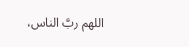اللهم ربَّ الناس،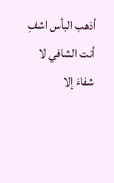أذهب البأس اشفِ أنت الشافي لا شفاءَ إلا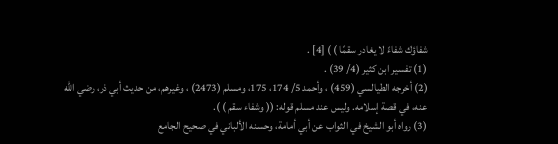شفاؤك شفاءً لا يغادر سقمًا ) ) [4] .
(1) تفسير ابن كثير (4/ 39) .
(2) أخرجه الطيالسي (459) ، وأحمد 5/ 174، 175، ومسلم (2473) ، وغيرهم، من حديث أبي ذر، رضي الله عنه، في قصة إسلامه. وليس عند مسلم قوله: (( وشفاء سقم ) ).
(3) رواه أبو الشيخ في الثواب عن أبي أمامة، وحسنه الألباني في صحيح الجامع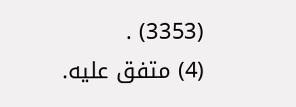(3353) .
(4) متفق عليه.